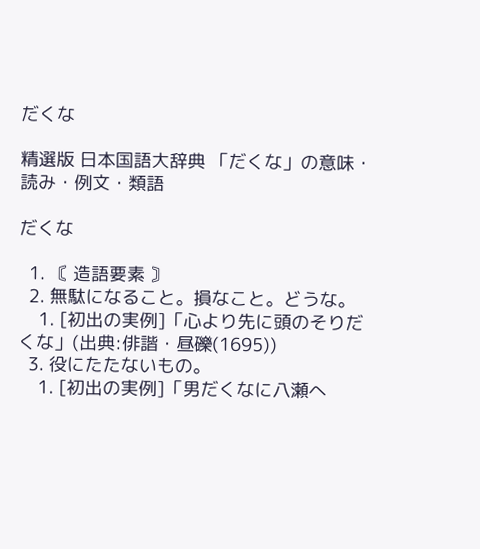だくな

精選版 日本国語大辞典 「だくな」の意味・読み・例文・類語

だくな

  1. 〘 造語要素 〙
  2. 無駄になること。損なこと。どうな。
    1. [初出の実例]「心より先に頭のそりだくな」(出典:俳諧・昼礫(1695))
  3. 役にたたないもの。
    1. [初出の実例]「男だくなに八瀬へ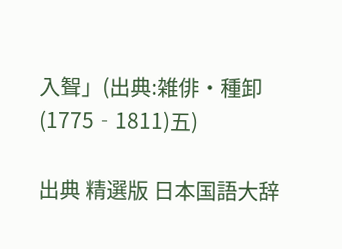入聟」(出典:雑俳・種卸(1775‐1811)五)

出典 精選版 日本国語大辞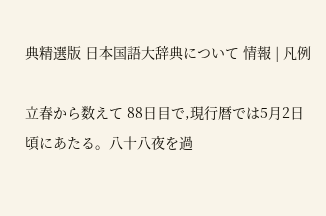典精選版 日本国語大辞典について 情報 | 凡例

立春から数えて 88日目で,現行暦では5月2日頃にあたる。八十八夜を過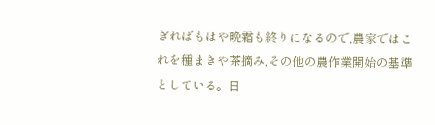ぎればもはや晩霜も終りになるので,農家ではこれを種まきや茶摘み,その他の農作業開始の基準としている。日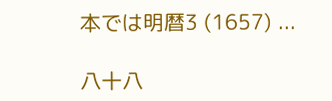本では明暦3 (1657) ...

八十八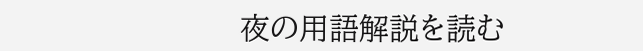夜の用語解説を読む